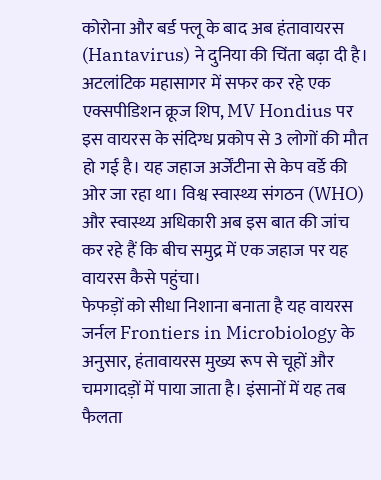कोरोना और बर्ड फ्लू के बाद अब हंतावायरस (Hantavirus) ने दुनिया की चिंता बढ़ा दी है। अटलांटिक महासागर में सफर कर रहे एक एक्सपीडिशन क्रूज शिप, MV Hondius पर इस वायरस के संदिग्ध प्रकोप से 3 लोगों की मौत हो गई है। यह जहाज अर्जेंटीना से केप वर्डे की ओर जा रहा था। विश्व स्वास्थ्य संगठन (WHO) और स्वास्थ्य अधिकारी अब इस बात की जांच कर रहे हैं कि बीच समुद्र में एक जहाज पर यह वायरस कैसे पहुंचा।
फेफड़ों को सीधा निशाना बनाता है यह वायरस
जर्नल Frontiers in Microbiology के अनुसार, हंतावायरस मुख्य रूप से चूहों और चमगादड़ों में पाया जाता है। इंसानों में यह तब फैलता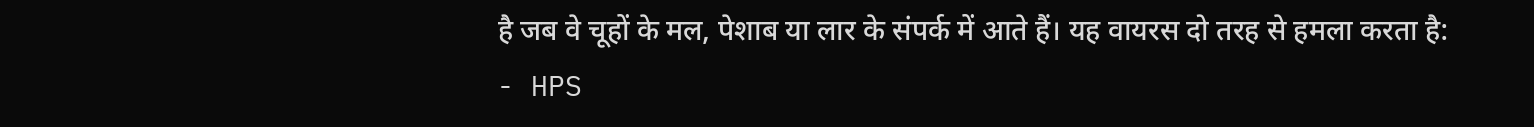है जब वे चूहों के मल, पेशाब या लार के संपर्क में आते हैं। यह वायरस दो तरह से हमला करता है:
- HPS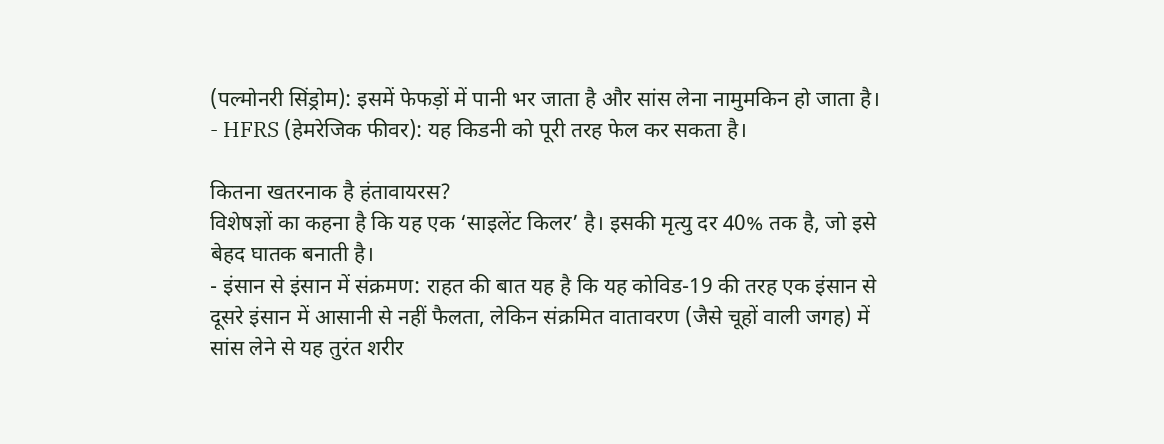(पल्मोनरी सिंड्रोम): इसमें फेफड़ों में पानी भर जाता है और सांस लेना नामुमकिन हो जाता है।
- HFRS (हेमरेजिक फीवर): यह किडनी को पूरी तरह फेल कर सकता है।

कितना खतरनाक है हंतावायरस?
विशेषज्ञों का कहना है कि यह एक ‘साइलेंट किलर’ है। इसकी मृत्यु दर 40% तक है, जो इसे बेहद घातक बनाती है।
- इंसान से इंसान में संक्रमण: राहत की बात यह है कि यह कोविड-19 की तरह एक इंसान से दूसरे इंसान में आसानी से नहीं फैलता, लेकिन संक्रमित वातावरण (जैसे चूहों वाली जगह) में सांस लेने से यह तुरंत शरीर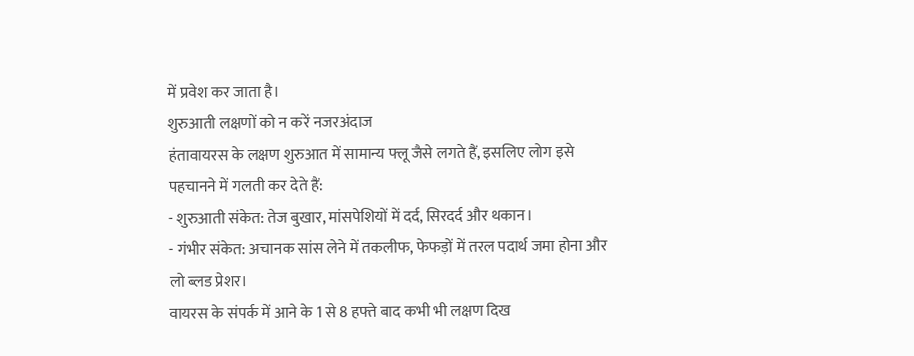में प्रवेश कर जाता है।
शुरुआती लक्षणों को न करें नजरअंदाज
हंतावायरस के लक्षण शुरुआत में सामान्य फ्लू जैसे लगते हैं, इसलिए लोग इसे पहचानने में गलती कर देते हैं:
- शुरुआती संकेत: तेज बुखार, मांसपेशियों में दर्द, सिरदर्द और थकान।
- गंभीर संकेत: अचानक सांस लेने में तकलीफ, फेफड़ों में तरल पदार्थ जमा होना और लो ब्लड प्रेशर।
वायरस के संपर्क में आने के 1 से 8 हफ्ते बाद कभी भी लक्षण दिख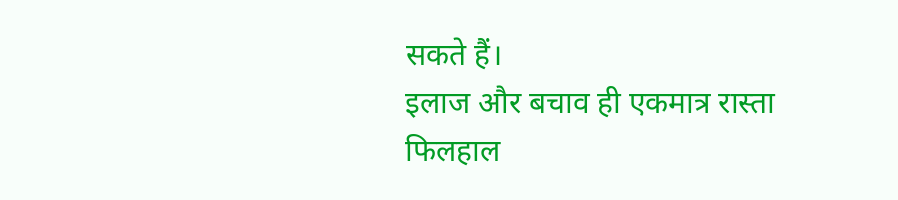सकते हैं।
इलाज और बचाव ही एकमात्र रास्ता
फिलहाल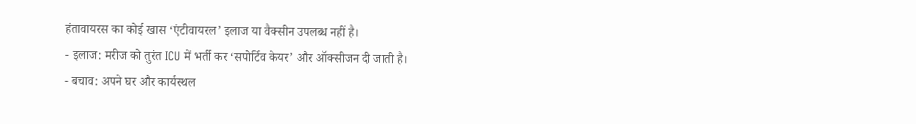हंतावायरस का कोई खास ‘एंटीवायरल’ इलाज या वैक्सीन उपलब्ध नहीं है।
- इलाज: मरीज को तुरंत ICU में भर्ती कर ‘सपोर्टिव केयर’ और ऑक्सीजन दी जाती है।
- बचाव: अपने घर और कार्यस्थल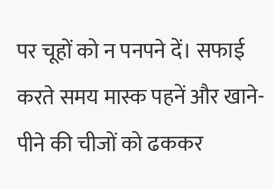पर चूहों को न पनपने दें। सफाई करते समय मास्क पहनें और खाने-पीने की चीजों को ढककर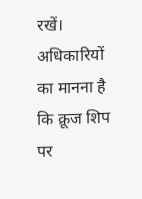रखें।
अधिकारियों का मानना है कि क्रूज शिप पर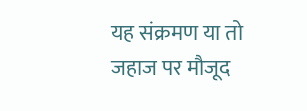यह संक्रमण या तो जहाज पर मौजूद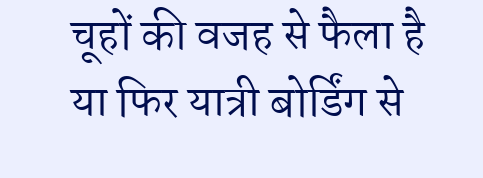चूहों की वजह से फैला है या फिर यात्री बोर्डिंग से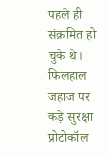पहले ही संक्रमित हो चुके थे। फिलहाल जहाज पर कड़े सुरक्षा प्रोटोकॉल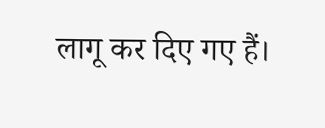लागू कर दिए गए हैं।